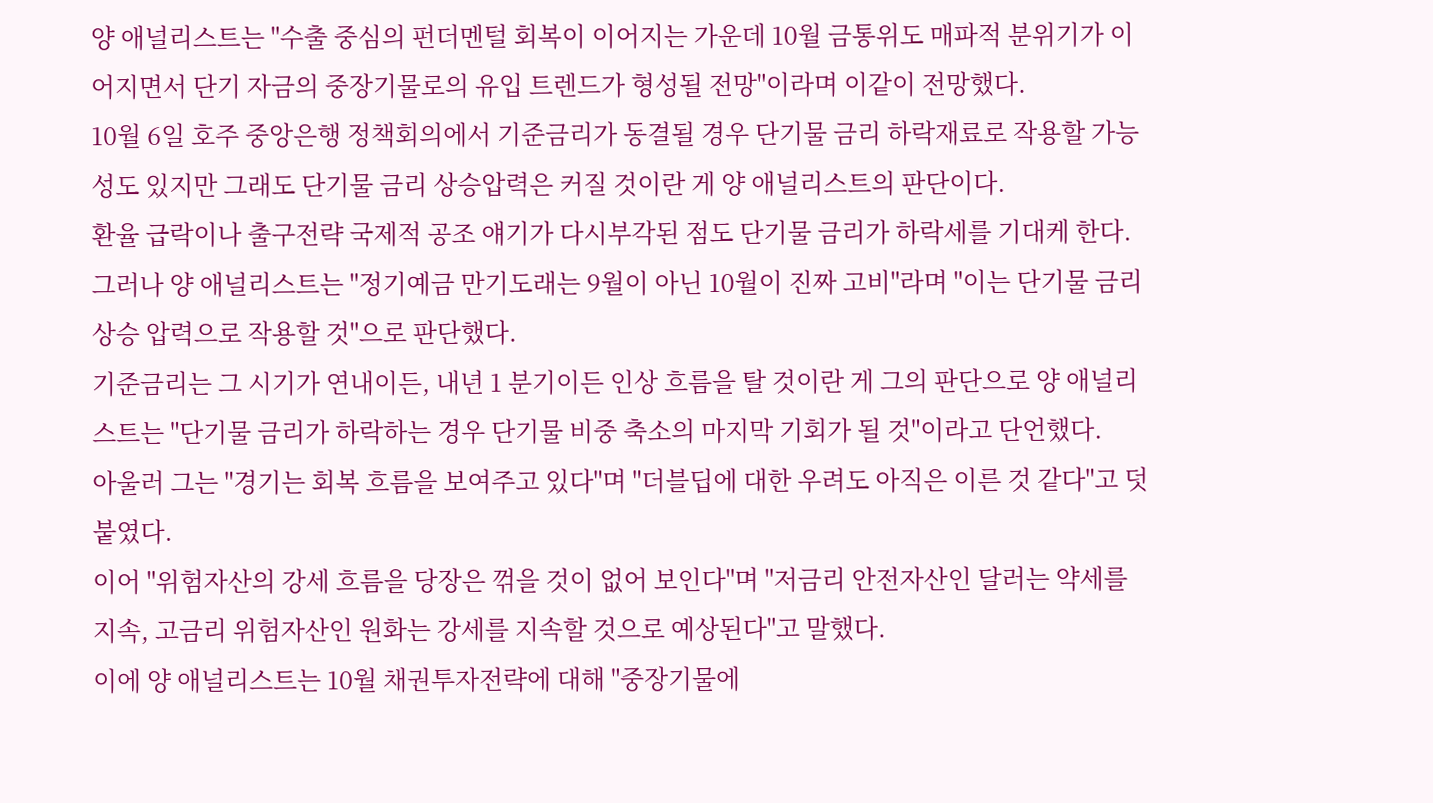양 애널리스트는 "수출 중심의 펀더멘털 회복이 이어지는 가운데 10월 금통위도 매파적 분위기가 이어지면서 단기 자금의 중장기물로의 유입 트렌드가 형성될 전망"이라며 이같이 전망했다.
10월 6일 호주 중앙은행 정책회의에서 기준금리가 동결될 경우 단기물 금리 하락재료로 작용할 가능성도 있지만 그래도 단기물 금리 상승압력은 커질 것이란 게 양 애널리스트의 판단이다.
환율 급락이나 출구전략 국제적 공조 얘기가 다시부각된 점도 단기물 금리가 하락세를 기대케 한다.
그러나 양 애널리스트는 "정기예금 만기도래는 9월이 아닌 10월이 진짜 고비"라며 "이는 단기물 금리 상승 압력으로 작용할 것"으로 판단했다.
기준금리는 그 시기가 연내이든, 내년 1 분기이든 인상 흐름을 탈 것이란 게 그의 판단으로 양 애널리스트는 "단기물 금리가 하락하는 경우 단기물 비중 축소의 마지막 기회가 될 것"이라고 단언했다.
아울러 그는 "경기는 회복 흐름을 보여주고 있다"며 "더블딥에 대한 우려도 아직은 이른 것 같다"고 덧붙였다.
이어 "위험자산의 강세 흐름을 당장은 꺾을 것이 없어 보인다"며 "저금리 안전자산인 달러는 약세를 지속, 고금리 위험자산인 원화는 강세를 지속할 것으로 예상된다"고 말했다.
이에 양 애널리스트는 10월 채권투자전략에 대해 "중장기물에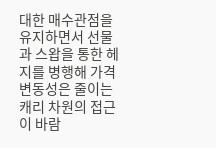대한 매수관점을 유지하면서 선물과 스왑을 통한 헤지를 병행해 가격 변동성은 줄이는 캐리 차원의 접근이 바람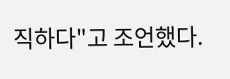직하다"고 조언했다.